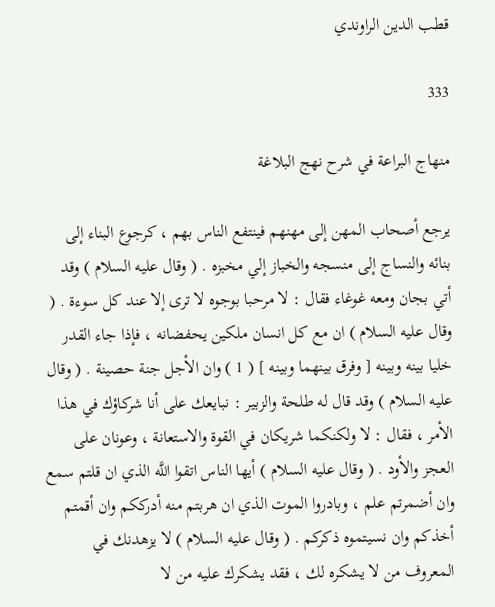قطب الدين الراوندي

333

منهاج البراعة في شرح نهج البلاغة

يرجع أصحاب المهن إلى مهنهم فينتفع الناس بهم ، كرجوع البناء إلى بنائه والنساج إلى منسجه والخباز إلي مخبزه . ( وقال عليه السلام ) وقد أتي بجان ومعه غوغاء فقال : لا مرحبا بوجوه لا ترى إلا عند كل سوءة . ( وقال عليه السلام ) ان مع كل انسان ملكين يحفضانه ، فإذا جاء القدر خليا بينه وبينه [ وفرق بينهما وبينه ] ( 1 ) وان الأجل جنة حصينة . ( وقال عليه السلام ) وقد قال له طلحة والزبير : نبايعك على أنا شركاؤك في هذا الأمر ، فقال : لا ولكنكما شريكان في القوة والاستعانة ، وعونان على العجز والأود . ( وقال عليه السلام ) أيها الناس اتقوا اللَّه الذي ان قلتم سمع وان أضمرتم علم ، وبادروا الموت الذي ان هربتم منه أدرككم وان أقمتم أخذكم وان نسيتموه ذكركم . ( وقال عليه السلام ) لا يزهدنك في المعروف من لا يشكره لك ، فقد يشكرك عليه من لا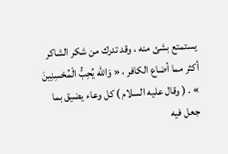يستمتع بشئ منه ، وقد تدرك من شكر الشاكر أكثر مما أضاع الكافر ، « وَالله يُحِبُّ الْمُحْسِنِينَ » . ( وقال عليه السلام ) كل وعاء يضيق بما جعل فيه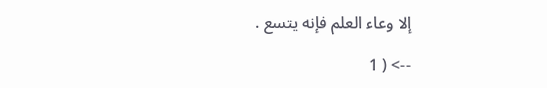إلا وعاء العلم فإنه يتسع .

--> ( 1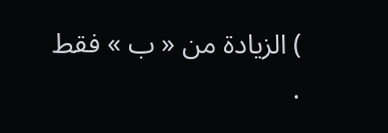) الزيادة من « ب » فقط .